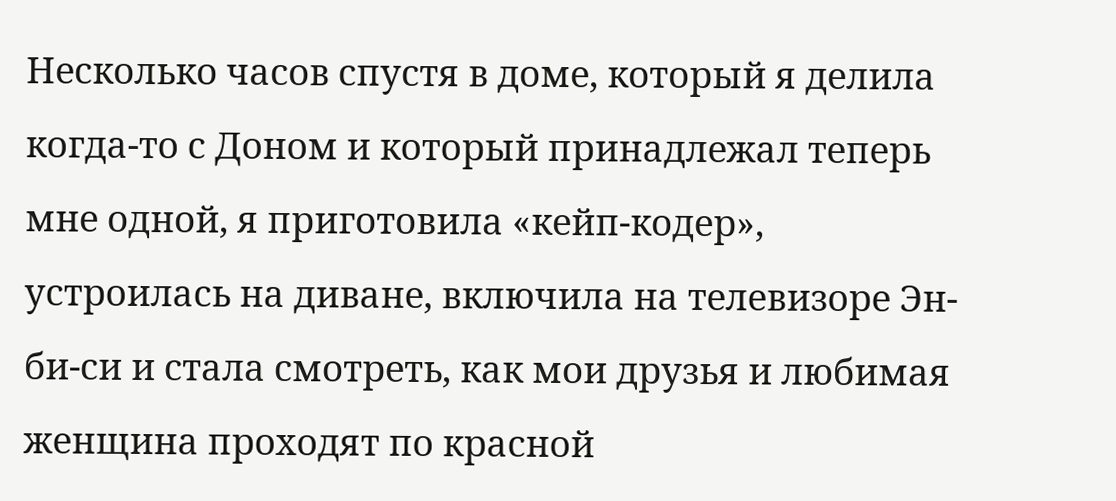Несколько часов спустя в доме, который я делила когда-то с Доном и который принадлежал теперь мне одной, я приготовила «кейп-кодер», устроилась на диване, включила на телевизоре Эн-би-си и стала смотреть, как мои друзья и любимая женщина проходят по красной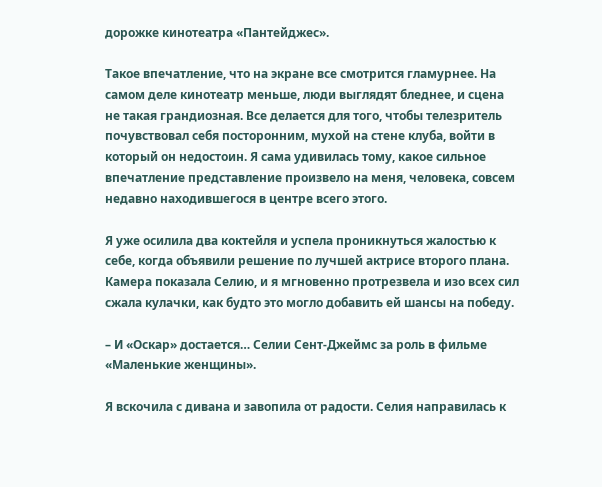дорожке кинотеатра «Пантейджес».

Такое впечатление, что на экране все смотрится гламурнее. На самом деле кинотеатр меньше, люди выглядят бледнее, и сцена не такая грандиозная. Все делается для того, чтобы телезритель почувствовал себя посторонним, мухой на стене клуба, войти в который он недостоин. Я сама удивилась тому, какое сильное впечатление представление произвело на меня, человека, совсем недавно находившегося в центре всего этого.

Я уже осилила два коктейля и успела проникнуться жалостью к себе, когда объявили решение по лучшей актрисе второго плана. Камера показала Селию, и я мгновенно протрезвела и изо всех сил сжала кулачки, как будто это могло добавить ей шансы на победу.

– И «Оскар» достается… Селии Сент-Джеймс за роль в фильме «Маленькие женщины».

Я вскочила с дивана и завопила от радости. Селия направилась к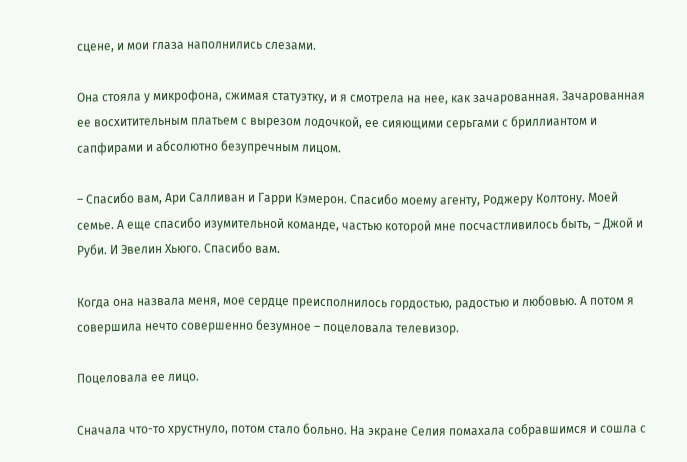сцене, и мои глаза наполнились слезами.

Она стояла у микрофона, сжимая статуэтку, и я смотрела на нее, как зачарованная. Зачарованная ее восхитительным платьем с вырезом лодочкой, ее сияющими серьгами с бриллиантом и сапфирами и абсолютно безупречным лицом.

– Спасибо вам, Ари Салливан и Гарри Кэмерон. Спасибо моему агенту, Роджеру Колтону. Моей семье. А еще спасибо изумительной команде, частью которой мне посчастливилось быть, – Джой и Руби. И Эвелин Хьюго. Спасибо вам.

Когда она назвала меня, мое сердце преисполнилось гордостью, радостью и любовью. А потом я совершила нечто совершенно безумное – поцеловала телевизор.

Поцеловала ее лицо.

Сначала что-то хрустнуло, потом стало больно. На экране Селия помахала собравшимся и сошла с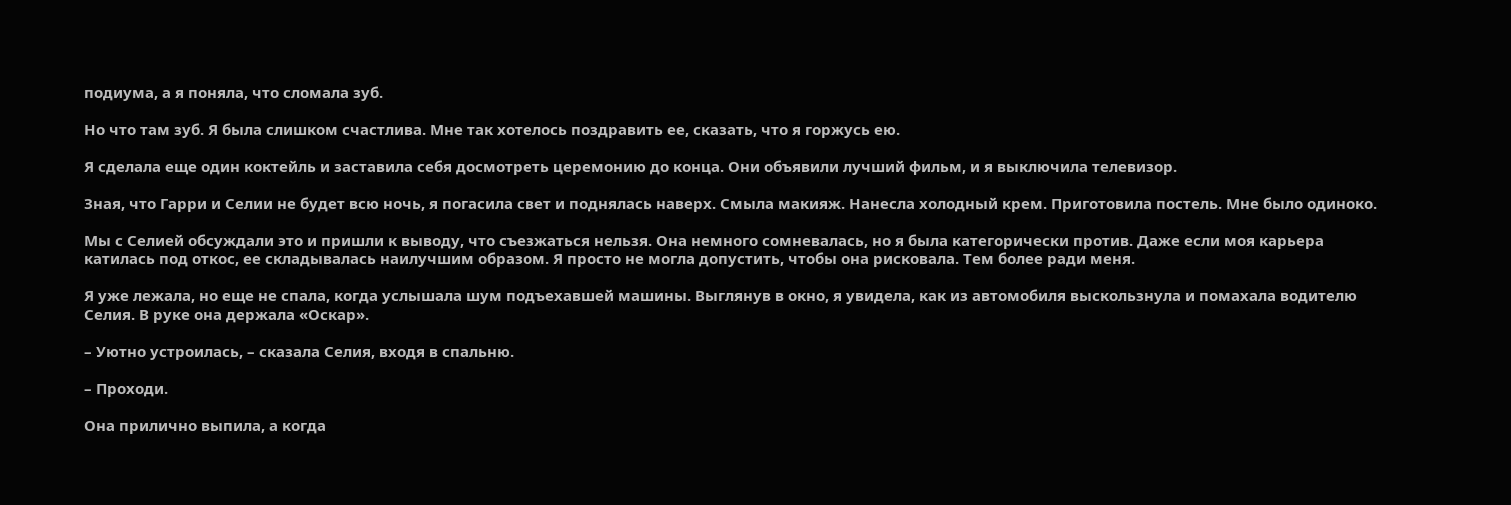подиума, а я поняла, что сломала зуб.

Но что там зуб. Я была слишком счастлива. Мне так хотелось поздравить ее, сказать, что я горжусь ею.

Я сделала еще один коктейль и заставила себя досмотреть церемонию до конца. Они объявили лучший фильм, и я выключила телевизор.

Зная, что Гарри и Селии не будет всю ночь, я погасила свет и поднялась наверх. Смыла макияж. Нанесла холодный крем. Приготовила постель. Мне было одиноко.

Мы с Селией обсуждали это и пришли к выводу, что съезжаться нельзя. Она немного сомневалась, но я была категорически против. Даже если моя карьера катилась под откос, ее складывалась наилучшим образом. Я просто не могла допустить, чтобы она рисковала. Тем более ради меня.

Я уже лежала, но еще не спала, когда услышала шум подъехавшей машины. Выглянув в окно, я увидела, как из автомобиля выскользнула и помахала водителю Селия. В руке она держала «Оскар».

– Уютно устроилась, – сказала Селия, входя в спальню.

– Проходи.

Она прилично выпила, а когда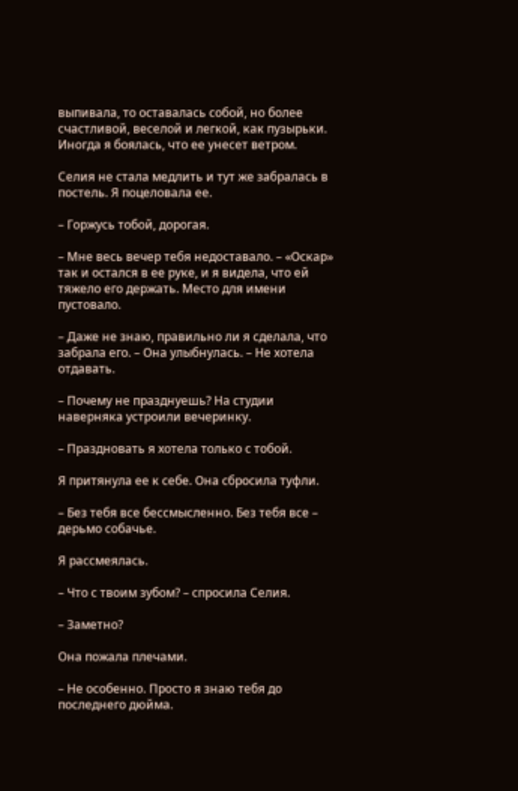выпивала, то оставалась собой, но более счастливой, веселой и легкой, как пузырьки. Иногда я боялась, что ее унесет ветром.

Селия не стала медлить и тут же забралась в постель. Я поцеловала ее.

– Горжусь тобой, дорогая.

– Мне весь вечер тебя недоставало. – «Оскар» так и остался в ее руке, и я видела, что ей тяжело его держать. Место для имени пустовало.

– Даже не знаю, правильно ли я сделала, что забрала его. – Она улыбнулась. – Не хотела отдавать.

– Почему не празднуешь? На студии наверняка устроили вечеринку.

– Праздновать я хотела только с тобой.

Я притянула ее к себе. Она сбросила туфли.

– Без тебя все бессмысленно. Без тебя все – дерьмо собачье.

Я рассмеялась.

– Что с твоим зубом? – спросила Селия.

– Заметно?

Она пожала плечами.

– Не особенно. Просто я знаю тебя до последнего дюйма.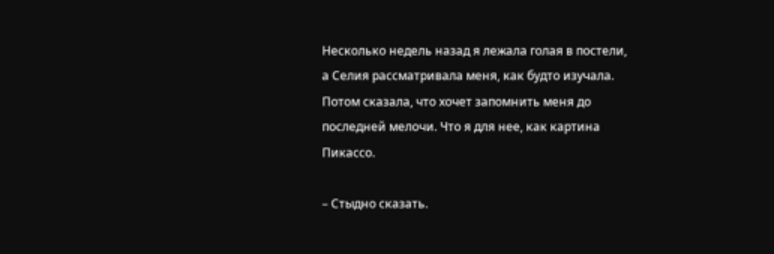Несколько недель назад я лежала голая в постели, а Селия рассматривала меня, как будто изучала. Потом сказала, что хочет запомнить меня до последней мелочи. Что я для нее, как картина Пикассо.

– Стыдно сказать.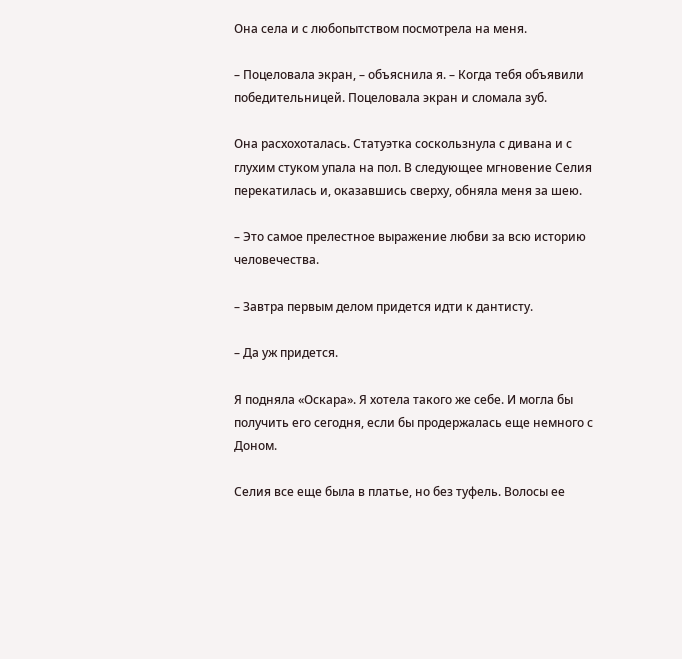Она села и с любопытством посмотрела на меня.

– Поцеловала экран, – объяснила я. – Когда тебя объявили победительницей. Поцеловала экран и сломала зуб.

Она расхохоталась. Статуэтка соскользнула с дивана и с глухим стуком упала на пол. В следующее мгновение Селия перекатилась и, оказавшись сверху, обняла меня за шею.

– Это самое прелестное выражение любви за всю историю человечества.

– Завтра первым делом придется идти к дантисту.

– Да уж придется.

Я подняла «Оскара». Я хотела такого же себе. И могла бы получить его сегодня, если бы продержалась еще немного с Доном.

Селия все еще была в платье, но без туфель. Волосы ее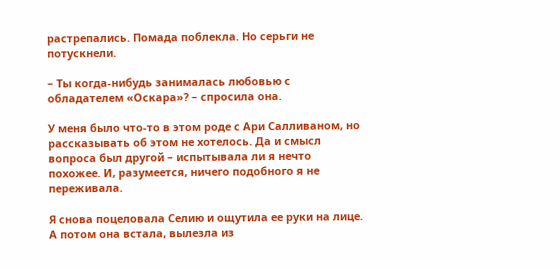растрепались. Помада поблекла. Но серьги не потускнели.

– Ты когда-нибудь занималась любовью с обладателем «Оскара»? – спросила она.

У меня было что-то в этом роде с Ари Салливаном, но рассказывать об этом не хотелось. Да и смысл вопроса был другой – испытывала ли я нечто похожее. И, разумеется, ничего подобного я не переживала.

Я снова поцеловала Селию и ощутила ее руки на лице. А потом она встала, вылезла из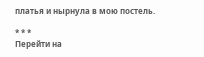платья и нырнула в мою постель.

* * *
Перейти на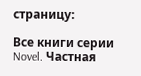страницу:

Все книги серии Novel. Частная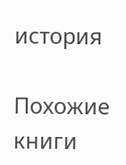история

Похожие книги